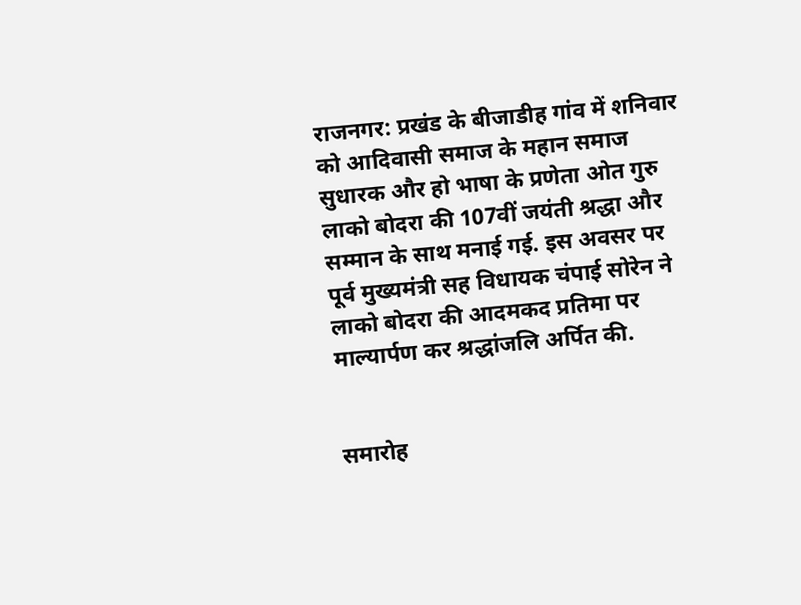राजनगर: प्रखंड के बीजाडीह गांव में शनिवार को आदिवासी समाज के महान समाज सुधारक और हो भाषा के प्रणेता ओत गुरु लाको बोदरा की 107वीं जयंती श्रद्धा और सम्मान के साथ मनाई गई. इस अवसर पर पूर्व मुख्यमंत्री सह विधायक चंपाई सोरेन ने लाको बोदरा की आदमकद प्रतिमा पर माल्यार्पण कर श्रद्धांजलि अर्पित की.


समारोह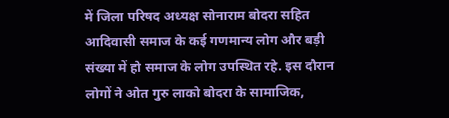में जिला परिषद अध्यक्ष सोनाराम बोदरा सहित आदिवासी समाज के कई गणमान्य लोग और बड़ी संख्या में हो समाज के लोग उपस्थित रहे. इस दौरान लोगों ने ओत गुरु लाको बोदरा के सामाजिक,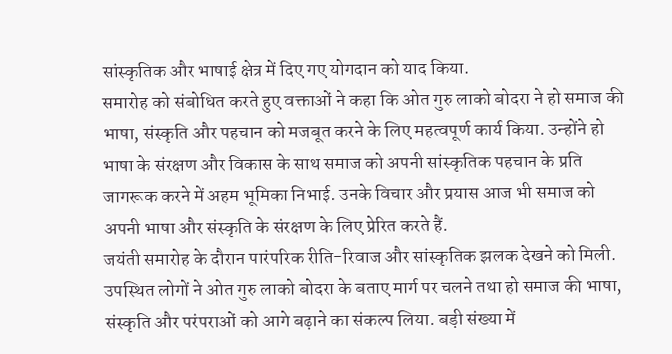सांस्कृतिक और भाषाई क्षेत्र में दिए गए योगदान को याद किया.
समारोह को संबोधित करते हुए वक्ताओं ने कहा कि ओत गुरु लाको बोदरा ने हो समाज की भाषा, संस्कृति और पहचान को मजबूत करने के लिए महत्वपूर्ण कार्य किया. उन्होंने हो भाषा के संरक्षण और विकास के साथ समाज को अपनी सांस्कृतिक पहचान के प्रति जागरूक करने में अहम भूमिका निभाई. उनके विचार और प्रयास आज भी समाज को अपनी भाषा और संस्कृति के संरक्षण के लिए प्रेरित करते हैं.
जयंती समारोह के दौरान पारंपरिक रीति-रिवाज और सांस्कृतिक झलक देखने को मिली. उपस्थित लोगों ने ओत गुरु लाको बोदरा के बताए मार्ग पर चलने तथा हो समाज की भाषा, संस्कृति और परंपराओं को आगे बढ़ाने का संकल्प लिया. बड़ी संख्या में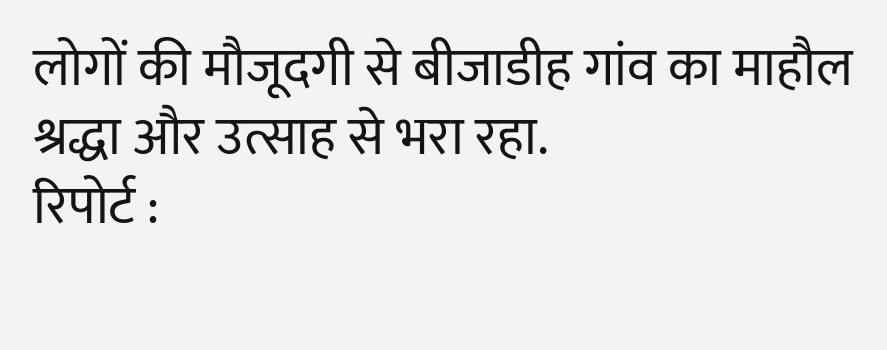लोगों की मौजूदगी से बीजाडीह गांव का माहौल श्रद्धा और उत्साह से भरा रहा.
रिपोर्ट :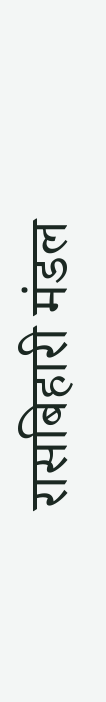रासबिहारी मंडल